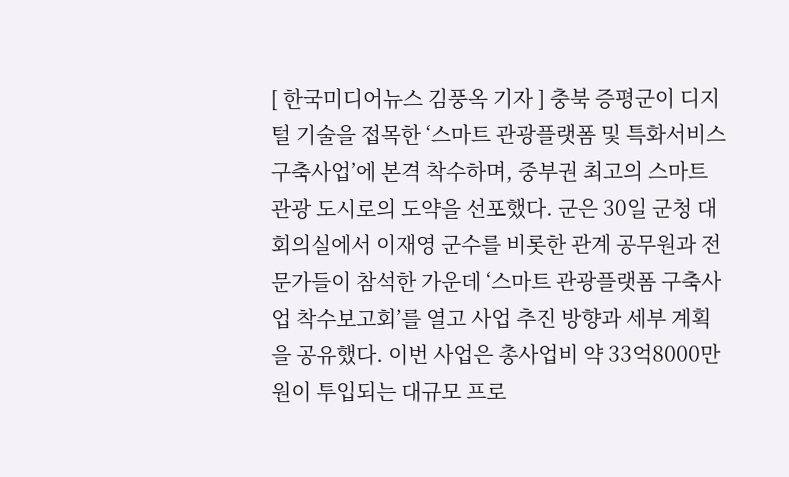[ 한국미디어뉴스 김풍옥 기자 ] 충북 증평군이 디지털 기술을 접목한 ‘스마트 관광플랫폼 및 특화서비스 구축사업’에 본격 착수하며, 중부권 최고의 스마트 관광 도시로의 도약을 선포했다. 군은 30일 군청 대회의실에서 이재영 군수를 비롯한 관계 공무원과 전문가들이 참석한 가운데 ‘스마트 관광플랫폼 구축사업 착수보고회’를 열고 사업 추진 방향과 세부 계획을 공유했다. 이번 사업은 총사업비 약 33억8000만 원이 투입되는 대규모 프로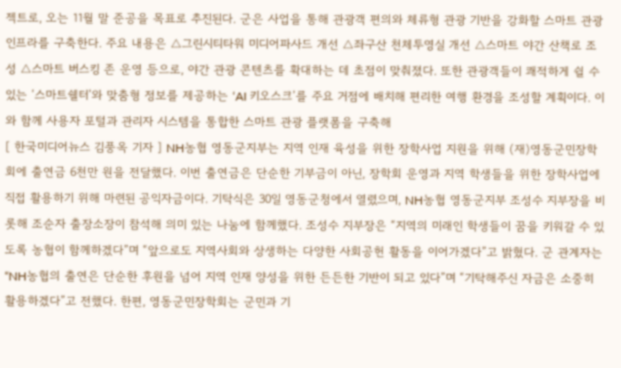젝트로, 오는 11월 말 준공을 목표로 추진된다. 군은 사업을 통해 관광객 편의와 체류형 관광 기반을 강화할 스마트 관광 인프라를 구축한다. 주요 내용은 △그린시티타워 미디어파사드 개선 △좌구산 천체투영실 개선 △스마트 야간 산책로 조성 △스마트 버스킹 존 운영 등으로, 야간 관광 콘텐츠를 확대하는 데 초점이 맞춰졌다. 또한 관광객들이 쾌적하게 쉴 수 있는 ‘스마트쉘터’와 맞춤형 정보를 제공하는 ‘AI 키오스크’를 주요 거점에 배치해 편리한 여행 환경을 조성할 계획이다. 이와 함께 사용자 포털과 관리자 시스템을 통합한 스마트 관광 플랫폼을 구축해
[ 한국미디어뉴스 김풍옥 기자 ] NH농협 영동군지부는 지역 인재 육성을 위한 장학사업 지원을 위해 (재)영동군민장학회에 출연금 6천만 원을 전달했다. 이번 출연금은 단순한 기부금이 아닌, 장학회 운영과 지역 학생들을 위한 장학사업에 직접 활용하기 위해 마련된 공익자금이다. 기탁식은 30일 영동군청에서 열렸으며, NH농협 영동군지부 조성수 지부장을 비롯해 조순자 출장소장이 참석해 의미 있는 나눔에 함께했다. 조성수 지부장은 “지역의 미래인 학생들이 꿈을 키워갈 수 있도록 농협이 함께하겠다”며 “앞으로도 지역사회와 상생하는 다양한 사회공헌 활동을 이어가겠다”고 밝혔다. 군 관계자는 “NH농협의 출연은 단순한 후원을 넘어 지역 인재 양성을 위한 든든한 기반이 되고 있다”며 “기탁해주신 자금은 소중히 활용하겠다”고 전했다. 한편, 영동군민장학회는 군민과 기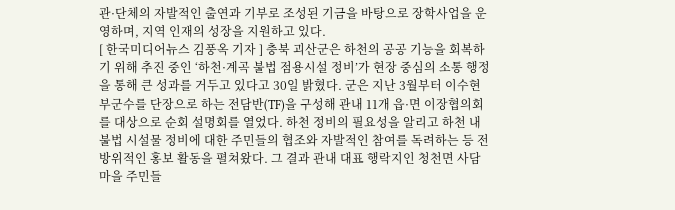관·단체의 자발적인 출연과 기부로 조성된 기금을 바탕으로 장학사업을 운영하며, 지역 인재의 성장을 지원하고 있다.
[ 한국미디어뉴스 김풍옥 기자 ] 충북 괴산군은 하천의 공공 기능을 회복하기 위해 추진 중인 ‘하천·계곡 불법 점용시설 정비’가 현장 중심의 소통 행정을 통해 큰 성과를 거두고 있다고 30일 밝혔다. 군은 지난 3월부터 이수현 부군수를 단장으로 하는 전담반(TF)을 구성해 관내 11개 읍·면 이장협의회를 대상으로 순회 설명회를 열었다. 하천 정비의 필요성을 알리고 하천 내 불법 시설물 정비에 대한 주민들의 협조와 자발적인 참여를 독려하는 등 전방위적인 홍보 활동을 펼쳐왔다. 그 결과 관내 대표 행락지인 청천면 사담마을 주민들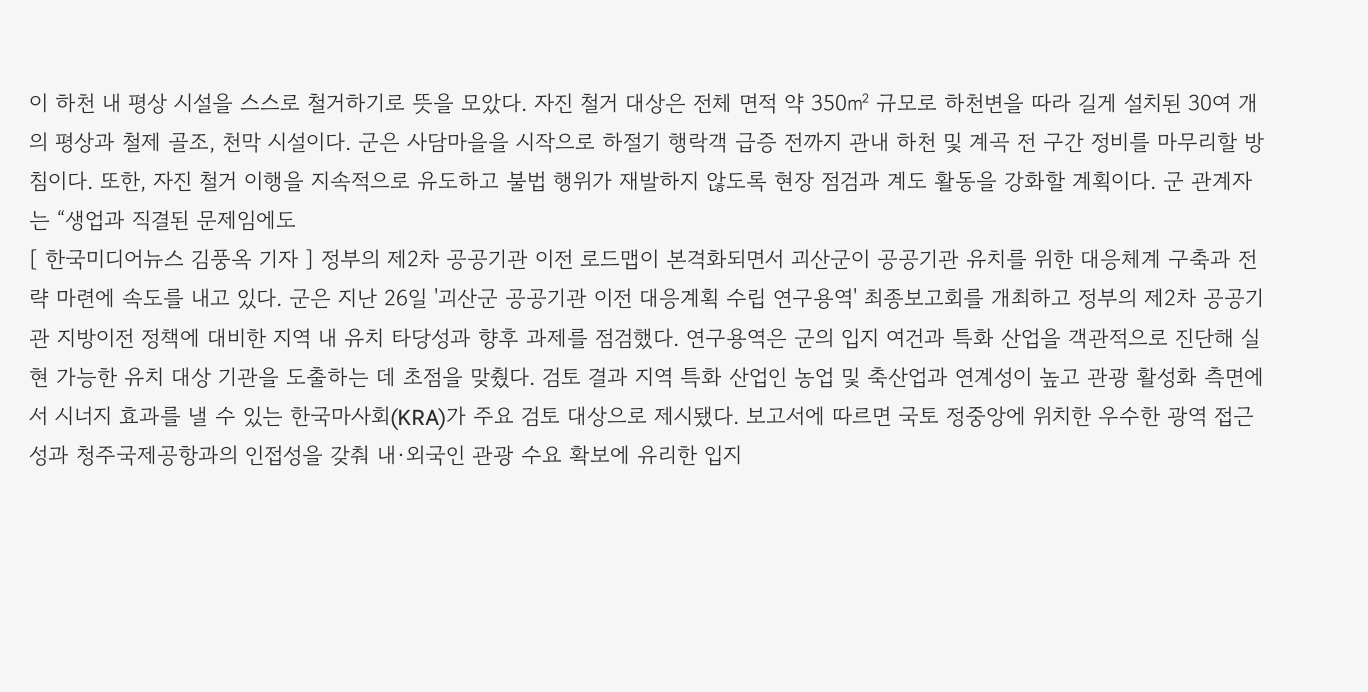이 하천 내 평상 시설을 스스로 철거하기로 뜻을 모았다. 자진 철거 대상은 전체 면적 약 350㎡ 규모로 하천변을 따라 길게 설치된 30여 개의 평상과 철제 골조, 천막 시설이다. 군은 사담마을을 시작으로 하절기 행락객 급증 전까지 관내 하천 및 계곡 전 구간 정비를 마무리할 방침이다. 또한, 자진 철거 이행을 지속적으로 유도하고 불법 행위가 재발하지 않도록 현장 점검과 계도 활동을 강화할 계획이다. 군 관계자는 “생업과 직결된 문제임에도
[ 한국미디어뉴스 김풍옥 기자 ] 정부의 제2차 공공기관 이전 로드맵이 본격화되면서 괴산군이 공공기관 유치를 위한 대응체계 구축과 전략 마련에 속도를 내고 있다. 군은 지난 26일 '괴산군 공공기관 이전 대응계획 수립 연구용역' 최종보고회를 개최하고 정부의 제2차 공공기관 지방이전 정책에 대비한 지역 내 유치 타당성과 향후 과제를 점검했다. 연구용역은 군의 입지 여건과 특화 산업을 객관적으로 진단해 실현 가능한 유치 대상 기관을 도출하는 데 초점을 맞췄다. 검토 결과 지역 특화 산업인 농업 및 축산업과 연계성이 높고 관광 활성화 측면에서 시너지 효과를 낼 수 있는 한국마사회(KRA)가 주요 검토 대상으로 제시됐다. 보고서에 따르면 국토 정중앙에 위치한 우수한 광역 접근성과 청주국제공항과의 인접성을 갖춰 내·외국인 관광 수요 확보에 유리한 입지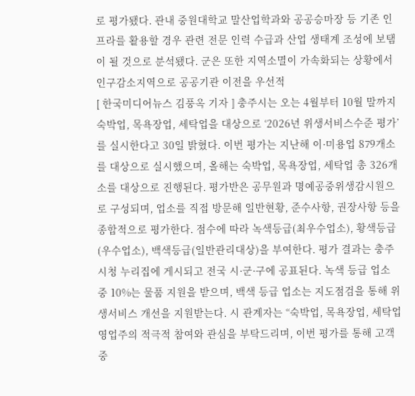로 평가됐다. 관내 중원대학교 말산업학과와 공공승마장 등 기존 인프라를 활용할 경우 관련 전문 인력 수급과 산업 생태계 조성에 보탬이 될 것으로 분석됐다. 군은 또한 지역소멸이 가속화되는 상황에서 인구감소지역으로 공공기관 이전을 우선적
[ 한국미디어뉴스 김풍옥 기자 ] 충주시는 오는 4월부터 10월 말까지 숙박업, 목욕장업, 세탁업을 대상으로 ‘2026년 위생서비스수준 평가’를 실시한다고 30일 밝혔다. 이번 평가는 지난해 이·미용업 879개소를 대상으로 실시했으며, 올해는 숙박업, 목욕장업, 세탁업 총 326개소를 대상으로 진행된다. 평가반은 공무원과 명예공중위생감시원으로 구성되며, 업소를 직접 방문해 일반현황, 준수사항, 권장사항 등을 종합적으로 평가한다. 점수에 따라 녹색등급(최우수업소), 황색등급(우수업소), 백색등급(일반관리대상)을 부여한다. 평가 결과는 충주시청 누리집에 게시되고 전국 시·군·구에 공표된다. 녹색 등급 업소 중 10%는 물품 지원을 받으며, 백색 등급 업소는 지도점검을 통해 위생서비스 개선을 지원받는다. 시 관계자는 “숙박업, 목욕장업, 세탁업 영업주의 적극적 참여와 관심을 부탁드리며, 이번 평가를 통해 고객 중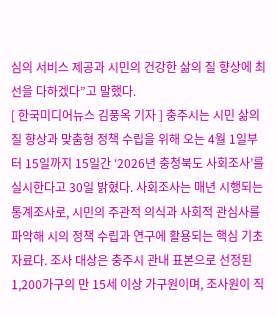심의 서비스 제공과 시민의 건강한 삶의 질 향상에 최선을 다하겠다”고 말했다.
[ 한국미디어뉴스 김풍옥 기자 ] 충주시는 시민 삶의 질 향상과 맞춤형 정책 수립을 위해 오는 4월 1일부터 15일까지 15일간 ‘2026년 충청북도 사회조사’를 실시한다고 30일 밝혔다. 사회조사는 매년 시행되는 통계조사로, 시민의 주관적 의식과 사회적 관심사를 파악해 시의 정책 수립과 연구에 활용되는 핵심 기초자료다. 조사 대상은 충주시 관내 표본으로 선정된 1,200가구의 만 15세 이상 가구원이며, 조사원이 직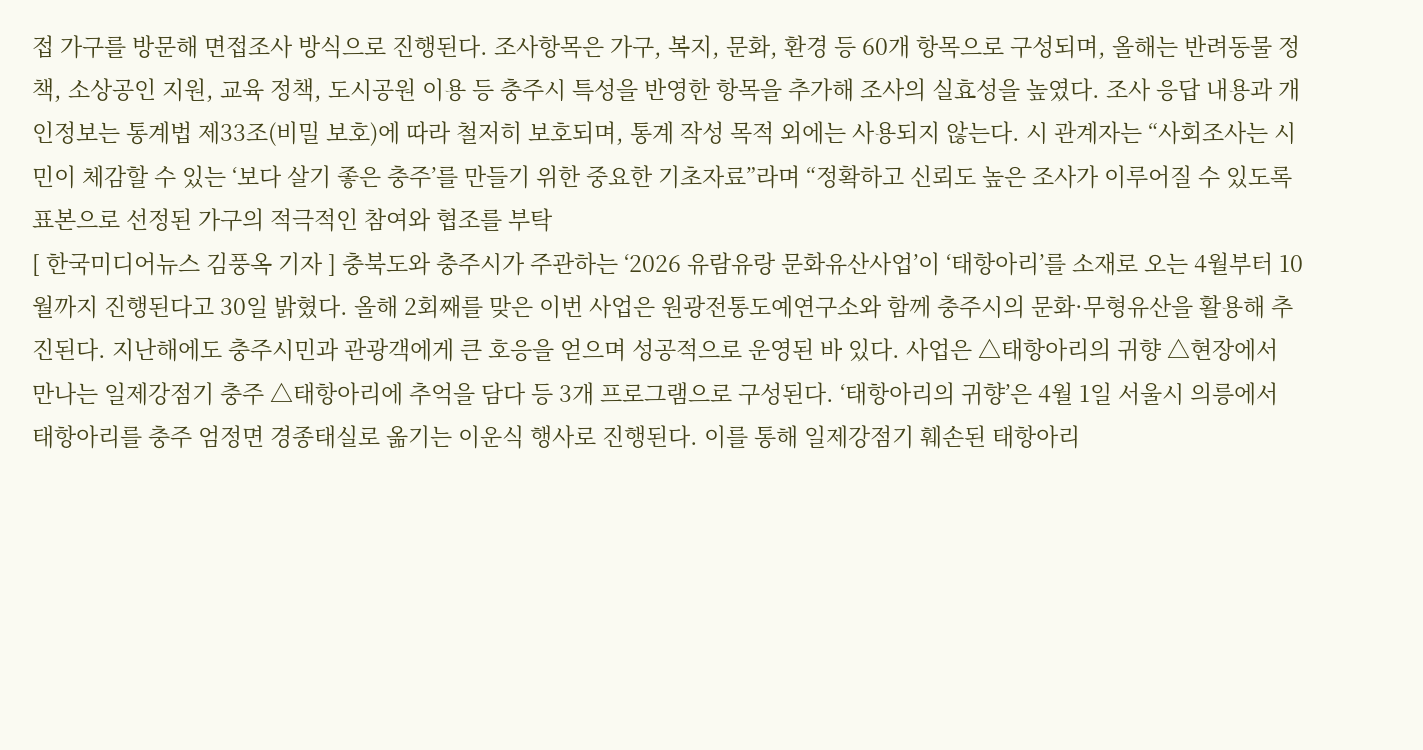접 가구를 방문해 면접조사 방식으로 진행된다. 조사항목은 가구, 복지, 문화, 환경 등 60개 항목으로 구성되며, 올해는 반려동물 정책, 소상공인 지원, 교육 정책, 도시공원 이용 등 충주시 특성을 반영한 항목을 추가해 조사의 실효성을 높였다. 조사 응답 내용과 개인정보는 통계법 제33조(비밀 보호)에 따라 철저히 보호되며, 통계 작성 목적 외에는 사용되지 않는다. 시 관계자는 “사회조사는 시민이 체감할 수 있는 ‘보다 살기 좋은 충주’를 만들기 위한 중요한 기초자료”라며 “정확하고 신뢰도 높은 조사가 이루어질 수 있도록 표본으로 선정된 가구의 적극적인 참여와 협조를 부탁
[ 한국미디어뉴스 김풍옥 기자 ] 충북도와 충주시가 주관하는 ‘2026 유람유랑 문화유산사업’이 ‘태항아리’를 소재로 오는 4월부터 10월까지 진행된다고 30일 밝혔다. 올해 2회째를 맞은 이번 사업은 원광전통도예연구소와 함께 충주시의 문화·무형유산을 활용해 추진된다. 지난해에도 충주시민과 관광객에게 큰 호응을 얻으며 성공적으로 운영된 바 있다. 사업은 △태항아리의 귀향 △현장에서 만나는 일제강점기 충주 △태항아리에 추억을 담다 등 3개 프로그램으로 구성된다. ‘태항아리의 귀향’은 4월 1일 서울시 의릉에서 태항아리를 충주 엄정면 경종태실로 옮기는 이운식 행사로 진행된다. 이를 통해 일제강점기 훼손된 태항아리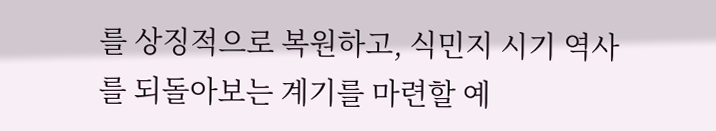를 상징적으로 복원하고, 식민지 시기 역사를 되돌아보는 계기를 마련할 예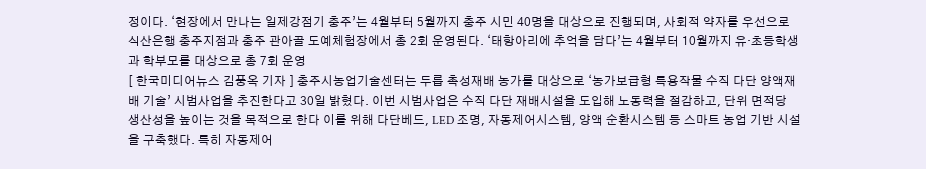정이다. ‘현장에서 만나는 일제강점기 충주’는 4월부터 5월까지 충주 시민 40명을 대상으로 진행되며, 사회적 약자를 우선으로 식산은행 충주지점과 충주 관아골 도예체험장에서 총 2회 운영된다. ‘태항아리에 추억을 담다’는 4월부터 10월까지 유·초등학생과 학부모를 대상으로 총 7회 운영
[ 한국미디어뉴스 김풍옥 기자 ] 충주시농업기술센터는 두릅 촉성재배 농가를 대상으로 ‘농가보급형 특용작물 수직 다단 양액재배 기술’ 시범사업을 추진한다고 30일 밝혔다. 이번 시범사업은 수직 다단 재배시설을 도입해 노동력을 절감하고, 단위 면적당 생산성을 높이는 것을 목적으로 한다 이를 위해 다단베드, LED 조명, 자동제어시스템, 양액 순환시스템 등 스마트 농업 기반 시설을 구축했다. 특히 자동제어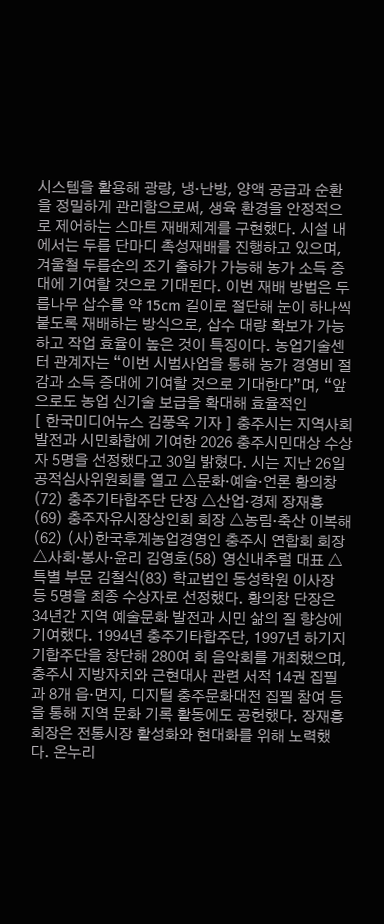시스템을 활용해 광량, 냉·난방, 양액 공급과 순환을 정밀하게 관리함으로써, 생육 환경을 안정적으로 제어하는 스마트 재배체계를 구현했다. 시설 내에서는 두릅 단마디 촉성재배를 진행하고 있으며, 겨울철 두릅순의 조기 출하가 가능해 농가 소득 증대에 기여할 것으로 기대된다. 이번 재배 방법은 두릅나무 삽수를 약 15cm 길이로 절단해 눈이 하나씩 붙도록 재배하는 방식으로, 삽수 대량 확보가 가능하고 작업 효율이 높은 것이 특징이다. 농업기술센터 관계자는 “이번 시범사업을 통해 농가 경영비 절감과 소득 증대에 기여할 것으로 기대한다”며, “앞으로도 농업 신기술 보급을 확대해 효율적인
[ 한국미디어뉴스 김풍옥 기자 ] 충주시는 지역사회 발전과 시민화합에 기여한 2026 충주시민대상 수상자 5명을 선정했다고 30일 밝혔다. 시는 지난 26일 공적심사위원회를 열고 △문화·예술·언론 황의창(72) 충주기타합주단 단장 △산업·경제 장재흥(69) 충주자유시장상인회 회장 △농림·축산 이복해(62) (사)한국후계농업경영인 충주시 연합회 회장 △사회·봉사·윤리 김영호(58) 영신내추럴 대표 △특별 부문 김철식(83) 학교법인 동성학원 이사장 등 5명을 최종 수상자로 선정했다. 황의창 단장은 34년간 지역 예술문화 발전과 시민 삶의 질 향상에 기여했다. 1994년 충주기타합주단, 1997년 하기지기합주단을 창단해 280여 회 음악회를 개최했으며, 충주시 지방자치와 근현대사 관련 서적 14권 집필과 8개 읍·면지, 디지털 충주문화대전 집필 참여 등을 통해 지역 문화 기록 활동에도 공헌했다. 장재흥 회장은 전통시장 활성화와 현대화를 위해 노력했다. 온누리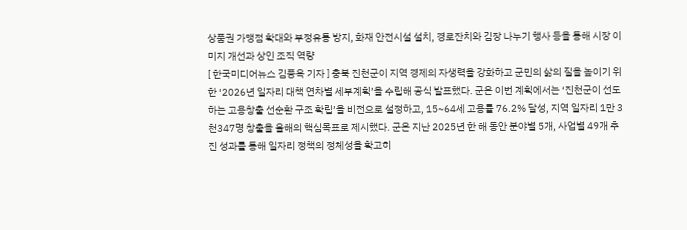상품권 가맹점 확대와 부정유통 방지, 화재 안전시설 설치, 경로잔치와 김장 나누기 행사 등을 통해 시장 이미지 개선과 상인 조직 역량
[ 한국미디어뉴스 김풍옥 기자 ] 충북 진천군이 지역 경제의 자생력을 강화하고 군민의 삶의 질을 높이기 위한 ‘2026년 일자리 대책 연차별 세부계획’을 수립해 공식 발표했다. 군은 이번 계획에서는 ‘진천군이 선도하는 고용창출 선순환 구조 확립’을 비전으로 설정하고, 15~64세 고용률 76.2% 달성, 지역 일자리 1만 3천347명 창출을 올해의 핵심목표로 제시했다. 군은 지난 2025년 한 해 동안 분야별 5개, 사업별 49개 추진 성과를 통해 일자리 정책의 정체성을 확고히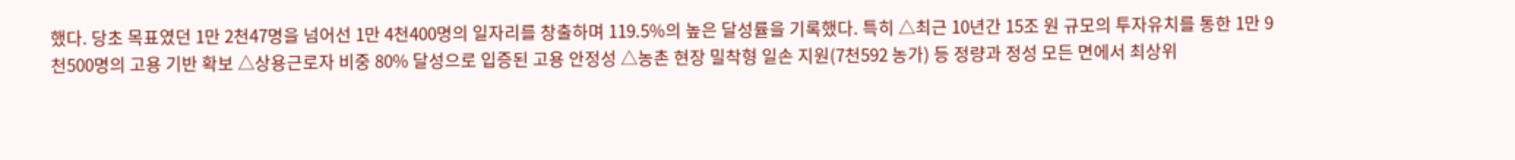했다. 당초 목표였던 1만 2천47명을 넘어선 1만 4천400명의 일자리를 창출하며 119.5%의 높은 달성률을 기록했다. 특히 △최근 10년간 15조 원 규모의 투자유치를 통한 1만 9천500명의 고용 기반 확보 △상용근로자 비중 80% 달성으로 입증된 고용 안정성 △농촌 현장 밀착형 일손 지원(7천592 농가) 등 정량과 정성 모든 면에서 최상위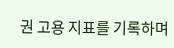권 고용 지표를 기록하며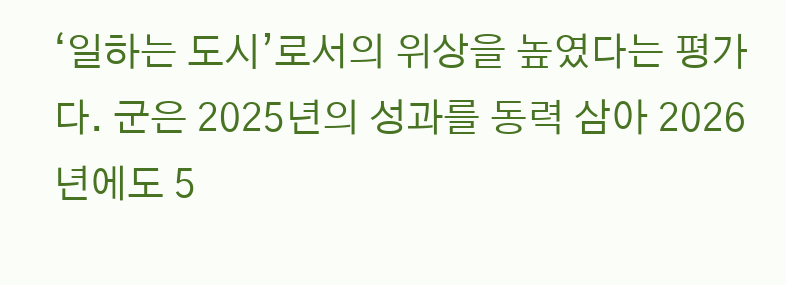‘일하는 도시’로서의 위상을 높였다는 평가다. 군은 2025년의 성과를 동력 삼아 2026년에도 5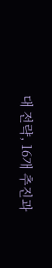대 전략, 16개 추진과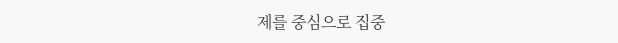제를 중심으로 집중